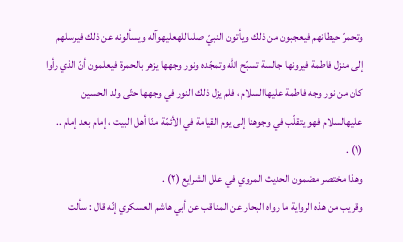وتحمرّ حيطانهم فيعجبون من ذلك ويأتون النبيّ صلىاللهعليهوآله ويسألونه عن ذلك فيرسلهم إلى منزل فاطمة فيرونها جالسة تسبّح الله وتمجّده ونور وجهها يزهر بالحمرة فيعلمون أنّ الذي رأوا كان من نور وجه فاطمة عليهاالسلام ، فلم يزل ذلك النور في وجهها حتّى ولد الحسين عليهالسلام فهو يتقلّب في وجوهنا إلى يوم القيامة في الأئمّة منّا أهل البيت ، إمام بعد إمام .. (١) .
وهذا مختصر مضمون الحديث المروي في علل الشرايع (٢) .
وقريب من هذه الرواية ما رواه البحار عن المناقب عن أبي هاشم العسكري إنّه قال : سألت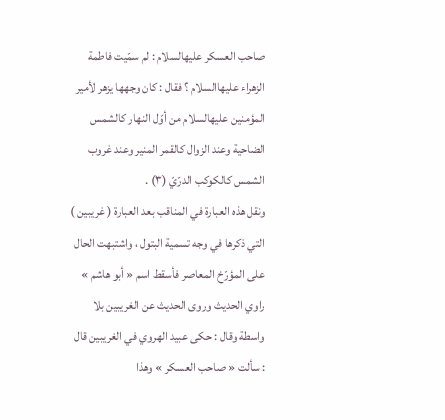صاحب العسكر عليهالسلام : لم سمّيت فاطمة الزهراء عليهاالسلام ؟ فقال : كان وجهها يزهر لأمير المؤمنين عليهالسلام من أوّل النهار كالشمس الضاحية وعند الزوال كالقمر المنير وعند غروب الشمس كالكوكب الدرّيّ (٣) .
ونقل هذه العبارة في المناقب بعد العبارة ( غريبين ) التي ذكرها في وجه تسمية البتول ، واشتبهت الحال على المؤرّخ المعاصر فأسقط اسم « أبو هاشم » راوي الحديث وروى الحديث عن الغريبين بلا واسطة وقال : حكى عبيد الهروي في الغريبين قال : سألت « صاحب العسكر » وهذا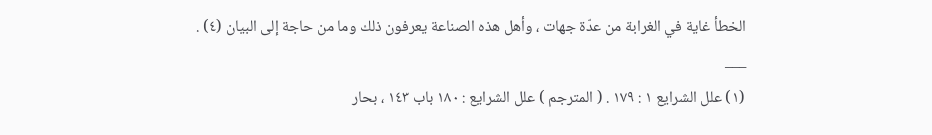الخطأ غاية في الغرابة من عدّة جهات ، وأهل هذه الصناعة يعرفون ذلك وما من حاجة إلى البيان (٤) .
___
(١) علل الشرايع ١ : ١٧٩ . ( المترجم ) علل الشرايع : ١٨٠ باب ١٤٣ ، بحار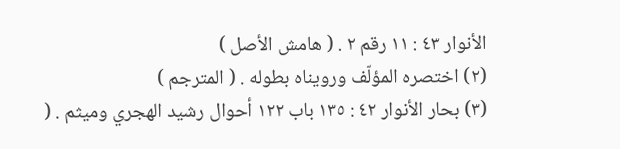الأنوار ٤٣ : ١١ رقم ٢ . ( هامش الأصل )
(٢) اختصره المؤلّف ورويناه بطوله . ( المترجم )
(٣) بحار الأنوار ٤٢ : ١٣٥ باب ١٢٢ أحوال رشيد الهجري وميثم . (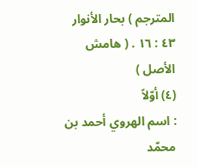المترجم ) بحار الأنوار ٤٣ : ١٦ . ( هامش الأصل )
(٤) أوّلاً
: اسم الهروي أحمد بن محمّد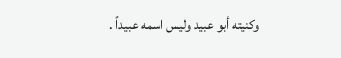وكنيته أبو عبيد وليس اسمه عبيداً .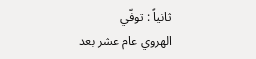ثانياً : توفّي
الهروي عام عشر بعد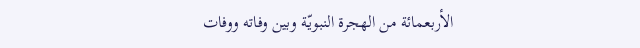الأربعمائة من الهجرة النبويّة وبين وفاته ووفات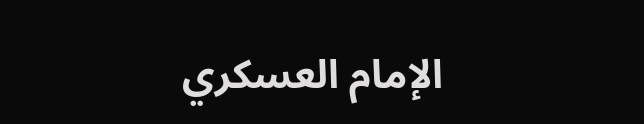الإمام العسكري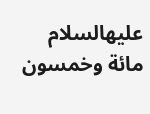عليهالسلام مائة وخمسون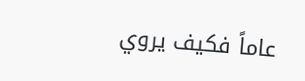عاماً فكيف يروي